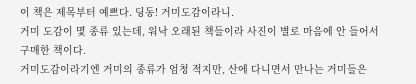이 책은 제목부터 예쁘다. 딩동! 거미도감이라니.
거미 도감이 몇 종류 있는데, 워낙 오래된 책들이라 사진이 별로 마음에 안 들어서 구매한 책이다.
거미도감이라기엔 거미의 종류가 엄청 적지만, 산에 다니면서 만나는 거미들은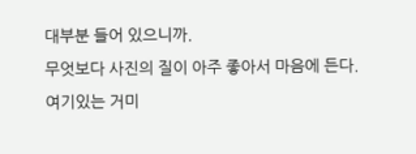대부분 들어 있으니까.
무엇보다 사진의 질이 아주 좋아서 마음에 든다.
여기있는 거미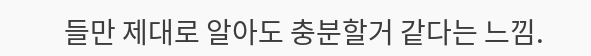들만 제대로 알아도 충분할거 같다는 느낌.